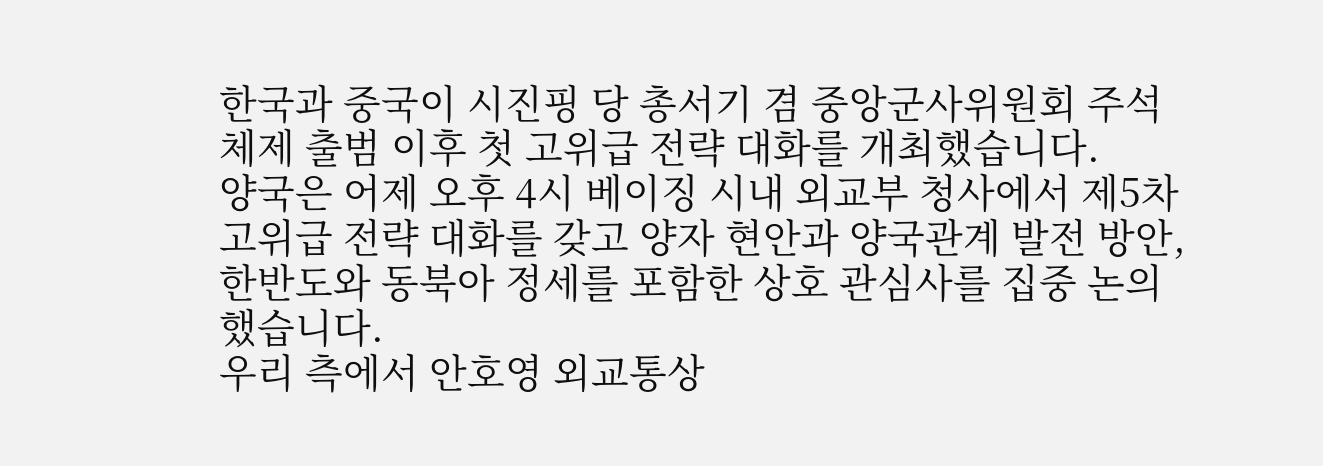한국과 중국이 시진핑 당 총서기 겸 중앙군사위원회 주석 체제 출범 이후 첫 고위급 전략 대화를 개최했습니다.
양국은 어제 오후 4시 베이징 시내 외교부 청사에서 제5차 고위급 전략 대화를 갖고 양자 현안과 양국관계 발전 방안, 한반도와 동북아 정세를 포함한 상호 관심사를 집중 논의했습니다.
우리 측에서 안호영 외교통상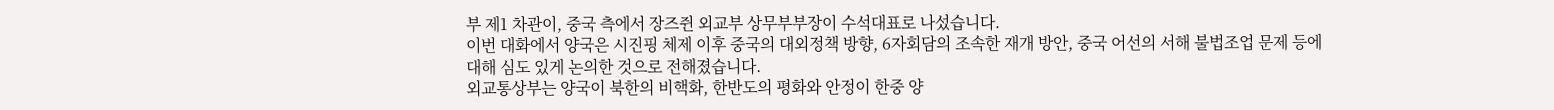부 제1 차관이, 중국 측에서 장즈쥔 외교부 상무부부장이 수석대표로 나섰습니다.
이번 대화에서 양국은 시진핑 체제 이후 중국의 대외정책 방향, 6자회담의 조속한 재개 방안, 중국 어선의 서해 불법조업 문제 등에 대해 심도 있게 논의한 것으로 전해졌습니다.
외교통상부는 양국이 북한의 비핵화, 한반도의 평화와 안정이 한중 양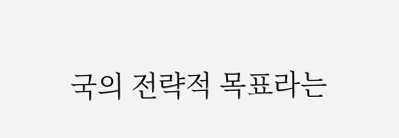국의 전략적 목표라는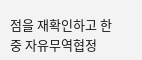점을 재확인하고 한중 자유무역협정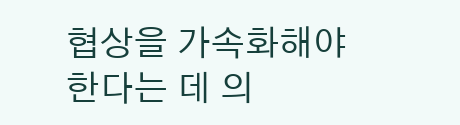협상을 가속화해야 한다는 데 의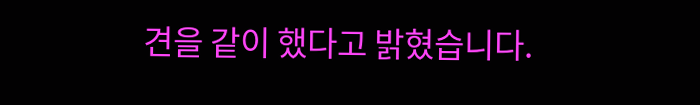견을 같이 했다고 밝혔습니다.